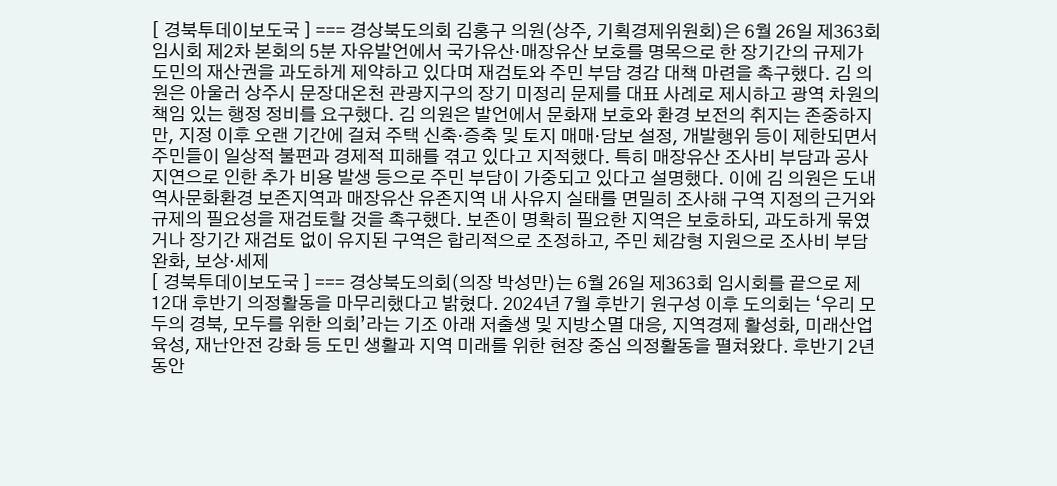[ 경북투데이보도국 ] === 경상북도의회 김홍구 의원(상주, 기획경제위원회)은 6월 26일 제363회 임시회 제2차 본회의 5분 자유발언에서 국가유산·매장유산 보호를 명목으로 한 장기간의 규제가 도민의 재산권을 과도하게 제약하고 있다며 재검토와 주민 부담 경감 대책 마련을 촉구했다. 김 의원은 아울러 상주시 문장대온천 관광지구의 장기 미정리 문제를 대표 사례로 제시하고 광역 차원의 책임 있는 행정 정비를 요구했다. 김 의원은 발언에서 문화재 보호와 환경 보전의 취지는 존중하지만, 지정 이후 오랜 기간에 걸쳐 주택 신축·증축 및 토지 매매·담보 설정, 개발행위 등이 제한되면서 주민들이 일상적 불편과 경제적 피해를 겪고 있다고 지적했다. 특히 매장유산 조사비 부담과 공사 지연으로 인한 추가 비용 발생 등으로 주민 부담이 가중되고 있다고 설명했다. 이에 김 의원은 도내 역사문화환경 보존지역과 매장유산 유존지역 내 사유지 실태를 면밀히 조사해 구역 지정의 근거와 규제의 필요성을 재검토할 것을 촉구했다. 보존이 명확히 필요한 지역은 보호하되, 과도하게 묶였거나 장기간 재검토 없이 유지된 구역은 합리적으로 조정하고, 주민 체감형 지원으로 조사비 부담 완화, 보상·세제
[ 경북투데이보도국 ] === 경상북도의회(의장 박성만)는 6월 26일 제363회 임시회를 끝으로 제12대 후반기 의정활동을 마무리했다고 밝혔다. 2024년 7월 후반기 원구성 이후 도의회는 ‘우리 모두의 경북, 모두를 위한 의회’라는 기조 아래 저출생 및 지방소멸 대응, 지역경제 활성화, 미래산업 육성, 재난안전 강화 등 도민 생활과 지역 미래를 위한 현장 중심 의정활동을 펼쳐왔다. 후반기 2년 동안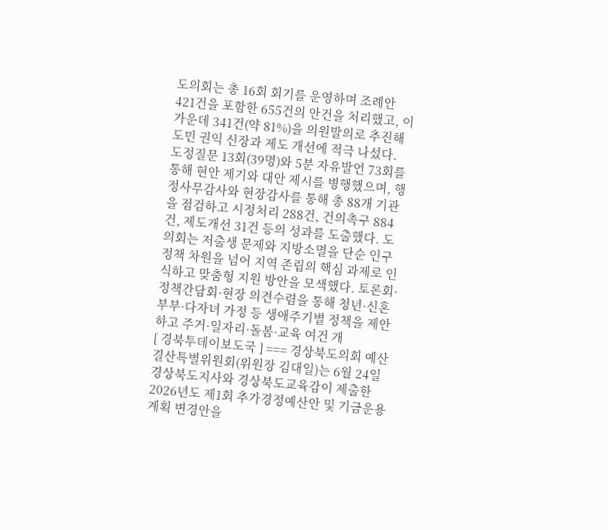도의회는 총 16회 회기를 운영하며 조례안 421건을 포함한 655건의 안건을 처리했고, 이 가운데 341건(약 81%)을 의원발의로 추진해 도민 권익 신장과 제도 개선에 적극 나섰다. 도정질문 13회(39명)와 5분 자유발언 73회를 통해 현안 제기와 대안 제시를 병행했으며, 행정사무감사와 현장감사를 통해 총 88개 기관을 점검하고 시정처리 288건, 건의촉구 884건, 제도개선 31건 등의 성과를 도출했다. 도의회는 저출생 문제와 지방소멸을 단순 인구정책 차원을 넘어 지역 존립의 핵심 과제로 인식하고 맞춤형 지원 방안을 모색했다. 토론회·정책간담회·현장 의견수렴을 통해 청년·신혼부부·다자녀 가정 등 생애주기별 정책을 제안하고 주거·일자리·돌봄·교육 여건 개
[ 경북투데이보도국 ] === 경상북도의회 예산결산특별위원회(위원장 김대일)는 6월 24일 경상북도지사와 경상북도교육감이 제출한 2026년도 제1회 추가경정예산안 및 기금운용계획 변경안을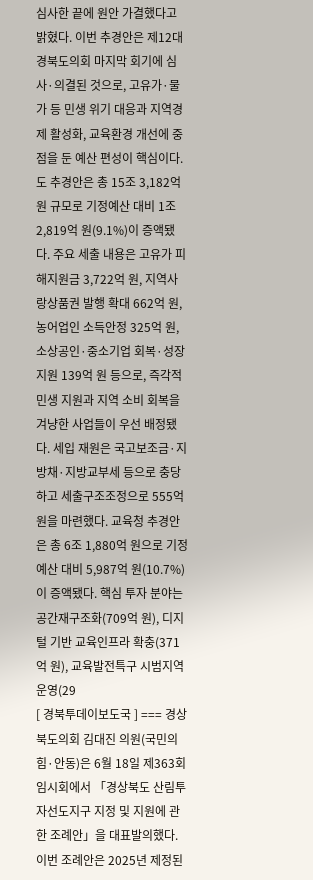심사한 끝에 원안 가결했다고 밝혔다. 이번 추경안은 제12대 경북도의회 마지막 회기에 심사·의결된 것으로, 고유가·물가 등 민생 위기 대응과 지역경제 활성화, 교육환경 개선에 중점을 둔 예산 편성이 핵심이다. 도 추경안은 총 15조 3,182억 원 규모로 기정예산 대비 1조 2,819억 원(9.1%)이 증액됐다. 주요 세출 내용은 고유가 피해지원금 3,722억 원, 지역사랑상품권 발행 확대 662억 원, 농어업인 소득안정 325억 원, 소상공인·중소기업 회복·성장 지원 139억 원 등으로, 즉각적 민생 지원과 지역 소비 회복을 겨냥한 사업들이 우선 배정됐다. 세입 재원은 국고보조금·지방채·지방교부세 등으로 충당하고 세출구조조정으로 555억 원을 마련했다. 교육청 추경안은 총 6조 1,880억 원으로 기정예산 대비 5,987억 원(10.7%)이 증액됐다. 핵심 투자 분야는 공간재구조화(709억 원), 디지털 기반 교육인프라 확충(371억 원), 교육발전특구 시범지역 운영(29
[ 경북투데이보도국 ] === 경상북도의회 김대진 의원(국민의힘·안동)은 6월 18일 제363회 임시회에서 「경상북도 산림투자선도지구 지정 및 지원에 관한 조례안」을 대표발의했다. 이번 조례안은 2025년 제정된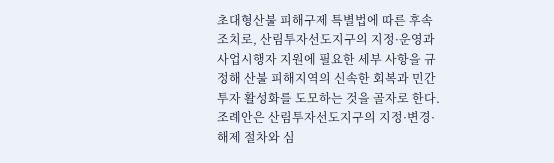초대형산불 피해구제 특별법에 따른 후속 조치로, 산림투자선도지구의 지정·운영과 사업시행자 지원에 필요한 세부 사항을 규정해 산불 피해지역의 신속한 회복과 민간투자 활성화를 도모하는 것을 골자로 한다. 조례안은 산림투자선도지구의 지정·변경·해제 절차와 심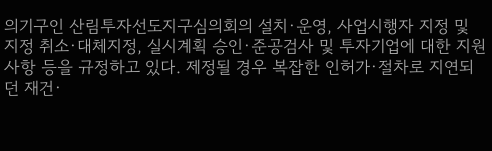의기구인 산림투자선도지구심의회의 설치·운영, 사업시행자 지정 및 지정 취소·대체지정, 실시계획 승인·준공검사 및 투자기업에 대한 지원 사항 등을 규정하고 있다. 제정될 경우 복잡한 인허가·절차로 지연되던 재건·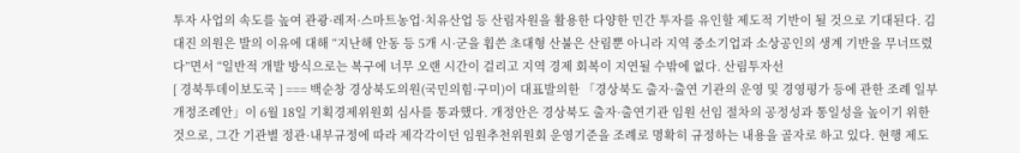투자 사업의 속도를 높여 관광·레저·스마트농업·치유산업 등 산림자원을 활용한 다양한 민간 투자를 유인할 제도적 기반이 될 것으로 기대된다. 김대진 의원은 발의 이유에 대해 “지난해 안동 등 5개 시·군을 휩쓴 초대형 산불은 산림뿐 아니라 지역 중소기업과 소상공인의 생계 기반을 무너뜨렸다”면서 “일반적 개발 방식으로는 복구에 너무 오랜 시간이 걸리고 지역 경제 회복이 지연될 수밖에 없다. 산림투자선
[ 경북투데이보도국 ] === 백순창 경상북도의원(국민의힘·구미)이 대표발의한 「경상북도 출자·출연 기관의 운영 및 경영평가 등에 관한 조례 일부개정조례안」이 6월 18일 기획경제위원회 심사를 통과했다. 개정안은 경상북도 출자·출연기관 임원 선임 절차의 공정성과 통일성을 높이기 위한 것으로, 그간 기관별 정관·내부규정에 따라 제각각이던 임원추천위원회 운영기준을 조례로 명확히 규정하는 내용을 골자로 하고 있다. 현행 제도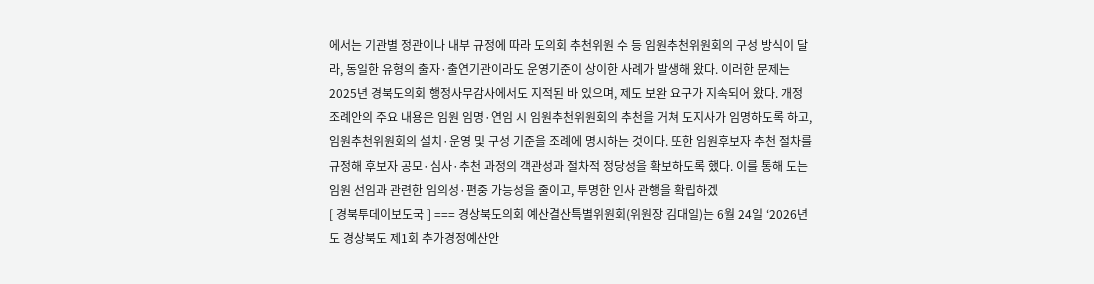에서는 기관별 정관이나 내부 규정에 따라 도의회 추천위원 수 등 임원추천위원회의 구성 방식이 달라, 동일한 유형의 출자·출연기관이라도 운영기준이 상이한 사례가 발생해 왔다. 이러한 문제는 2025년 경북도의회 행정사무감사에서도 지적된 바 있으며, 제도 보완 요구가 지속되어 왔다. 개정조례안의 주요 내용은 임원 임명·연임 시 임원추천위원회의 추천을 거쳐 도지사가 임명하도록 하고, 임원추천위원회의 설치·운영 및 구성 기준을 조례에 명시하는 것이다. 또한 임원후보자 추천 절차를 규정해 후보자 공모·심사·추천 과정의 객관성과 절차적 정당성을 확보하도록 했다. 이를 통해 도는 임원 선임과 관련한 임의성·편중 가능성을 줄이고, 투명한 인사 관행을 확립하겠
[ 경북투데이보도국 ] === 경상북도의회 예산결산특별위원회(위원장 김대일)는 6월 24일 ‘2026년도 경상북도 제1회 추가경정예산안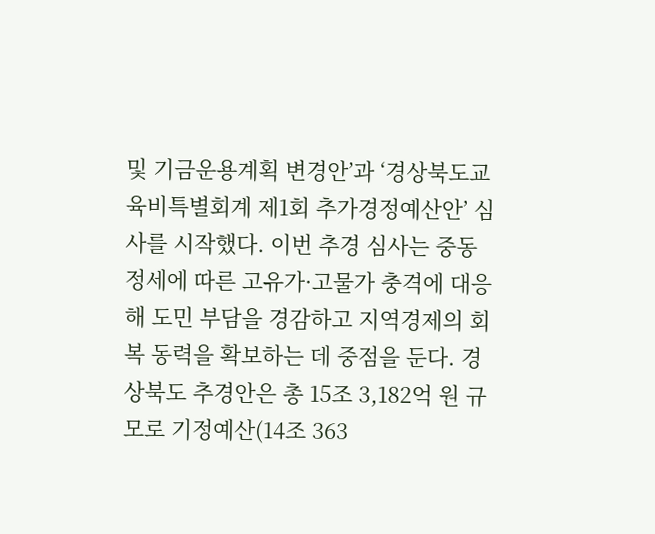및 기금운용계획 변경안’과 ‘경상북도교육비특별회계 제1회 추가경정예산안’ 심사를 시작했다. 이번 추경 심사는 중동 정세에 따른 고유가·고물가 충격에 대응해 도민 부담을 경감하고 지역경제의 회복 동력을 확보하는 데 중점을 둔다. 경상북도 추경안은 총 15조 3,182억 원 규모로 기정예산(14조 363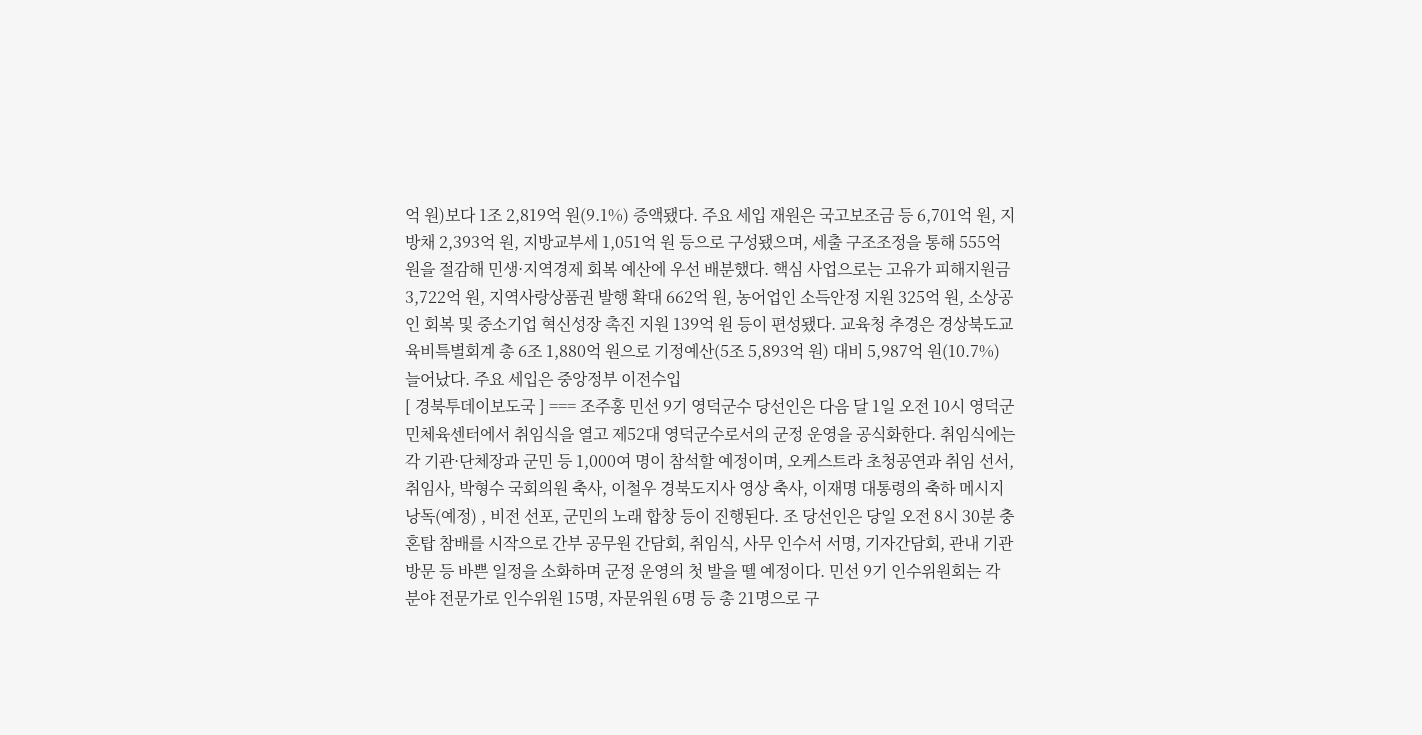억 원)보다 1조 2,819억 원(9.1%) 증액됐다. 주요 세입 재원은 국고보조금 등 6,701억 원, 지방채 2,393억 원, 지방교부세 1,051억 원 등으로 구성됐으며, 세출 구조조정을 통해 555억 원을 절감해 민생·지역경제 회복 예산에 우선 배분했다. 핵심 사업으로는 고유가 피해지원금 3,722억 원, 지역사랑상품권 발행 확대 662억 원, 농어업인 소득안정 지원 325억 원, 소상공인 회복 및 중소기업 혁신성장 촉진 지원 139억 원 등이 편성됐다. 교육청 추경은 경상북도교육비특별회계 총 6조 1,880억 원으로 기정예산(5조 5,893억 원) 대비 5,987억 원(10.7%) 늘어났다. 주요 세입은 중앙정부 이전수입
[ 경북투데이보도국 ] === 조주홍 민선 9기 영덕군수 당선인은 다음 달 1일 오전 10시 영덕군민체육센터에서 취임식을 열고 제52대 영덕군수로서의 군정 운영을 공식화한다. 취임식에는 각 기관·단체장과 군민 등 1,000여 명이 참석할 예정이며, 오케스트라 초청공연과 취임 선서, 취임사, 박형수 국회의원 축사, 이철우 경북도지사 영상 축사, 이재명 대통령의 축하 메시지 낭독(예정) , 비전 선포, 군민의 노래 합창 등이 진행된다. 조 당선인은 당일 오전 8시 30분 충혼탑 참배를 시작으로 간부 공무원 간담회, 취임식, 사무 인수서 서명, 기자간담회, 관내 기관 방문 등 바쁜 일정을 소화하며 군정 운영의 첫 발을 뗄 예정이다. 민선 9기 인수위원회는 각 분야 전문가로 인수위원 15명, 자문위원 6명 등 총 21명으로 구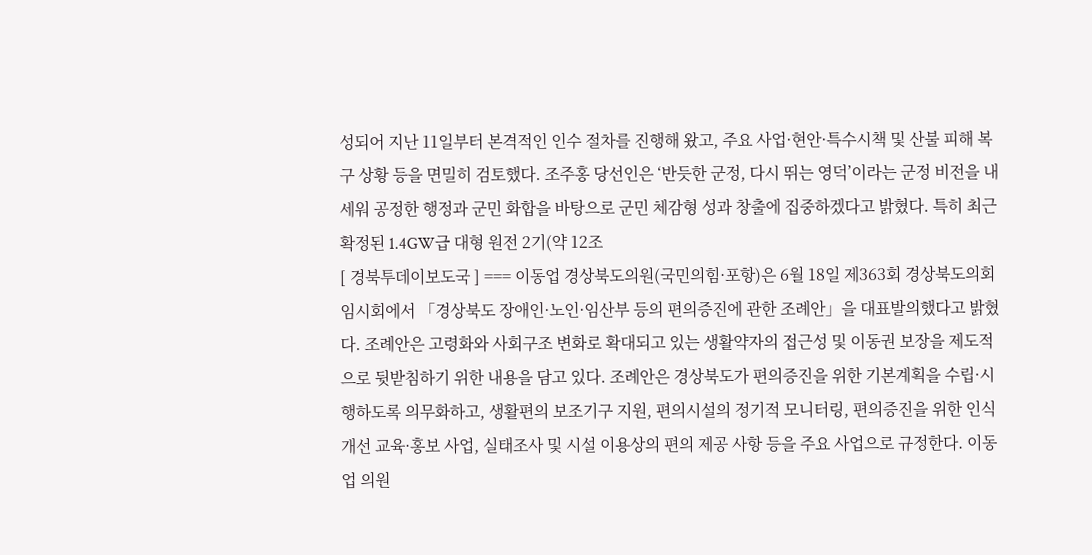성되어 지난 11일부터 본격적인 인수 절차를 진행해 왔고, 주요 사업·현안·특수시책 및 산불 피해 복구 상황 등을 면밀히 검토했다. 조주홍 당선인은 ‘반듯한 군정, 다시 뛰는 영덕’이라는 군정 비전을 내세워 공정한 행정과 군민 화합을 바탕으로 군민 체감형 성과 창출에 집중하겠다고 밝혔다. 특히 최근 확정된 1.4GW급 대형 원전 2기(약 12조
[ 경북투데이보도국 ] === 이동업 경상북도의원(국민의힘·포항)은 6월 18일 제363회 경상북도의회 임시회에서 「경상북도 장애인·노인·임산부 등의 편의증진에 관한 조례안」을 대표발의했다고 밝혔다. 조례안은 고령화와 사회구조 변화로 확대되고 있는 생활약자의 접근성 및 이동권 보장을 제도적으로 뒷받침하기 위한 내용을 담고 있다. 조례안은 경상북도가 편의증진을 위한 기본계획을 수립·시행하도록 의무화하고, 생활편의 보조기구 지원, 편의시설의 정기적 모니터링, 편의증진을 위한 인식개선 교육·홍보 사업, 실태조사 및 시설 이용상의 편의 제공 사항 등을 주요 사업으로 규정한다. 이동업 의원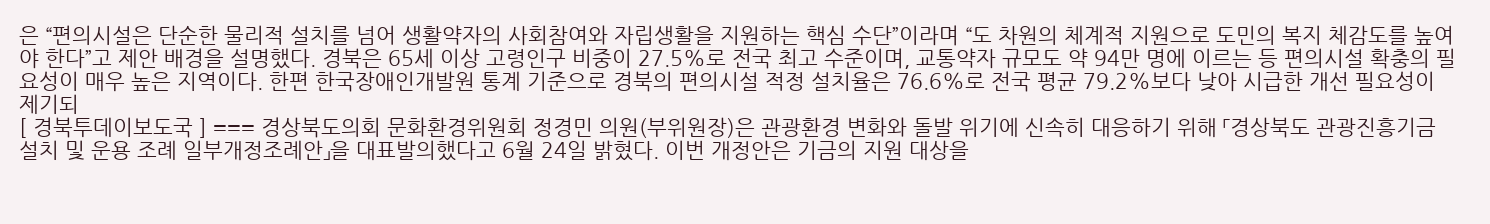은 “편의시설은 단순한 물리적 설치를 넘어 생활약자의 사회참여와 자립생활을 지원하는 핵심 수단”이라며 “도 차원의 체계적 지원으로 도민의 복지 체감도를 높여야 한다”고 제안 배경을 설명했다. 경북은 65세 이상 고령인구 비중이 27.5%로 전국 최고 수준이며, 교통약자 규모도 약 94만 명에 이르는 등 편의시설 확충의 필요성이 매우 높은 지역이다. 한편 한국장애인개발원 통계 기준으로 경북의 편의시설 적정 설치율은 76.6%로 전국 평균 79.2%보다 낮아 시급한 개선 필요성이 제기되
[ 경북투데이보도국 ] === 경상북도의회 문화환경위원회 정경민 의원(부위원장)은 관광환경 변화와 돌발 위기에 신속히 대응하기 위해 「경상북도 관광진흥기금 설치 및 운용 조례 일부개정조례안」을 대표발의했다고 6월 24일 밝혔다. 이번 개정안은 기금의 지원 대상을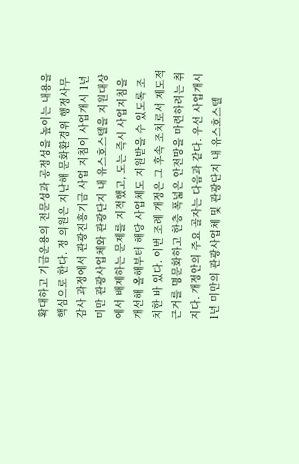확대하고 기금운용의 전문성과 공정성을 높이는 내용을 핵심으로 한다. 정 의원은 지난해 문화환경위 행정사무감사 과정에서 관광진흥기금 사업 지침이 사업개시 1년 미만 관광사업체와 관광단지 내 유스호스텔을 지원대상에서 배제하는 문제를 지적했고, 도는 즉시 사업지침을 개선해 올해부터 해당 사업체도 지원받을 수 있도록 조치한 바 있다. 이번 조례 개정은 그 후속 조치로서 제도적 근거를 명문화하고 한층 폭넓은 안전망을 마련하려는 취지다. 개정안의 주요 골자는 다음과 같다. 우선 사업개시 1년 미만의 관광사업체 및 관광단지 내 유스호스텔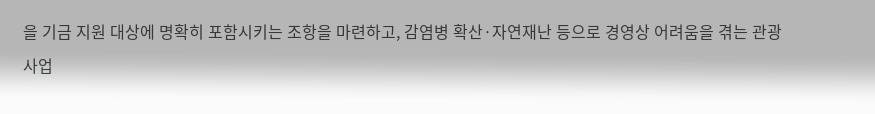을 기금 지원 대상에 명확히 포함시키는 조항을 마련하고, 감염병 확산·자연재난 등으로 경영상 어려움을 겪는 관광사업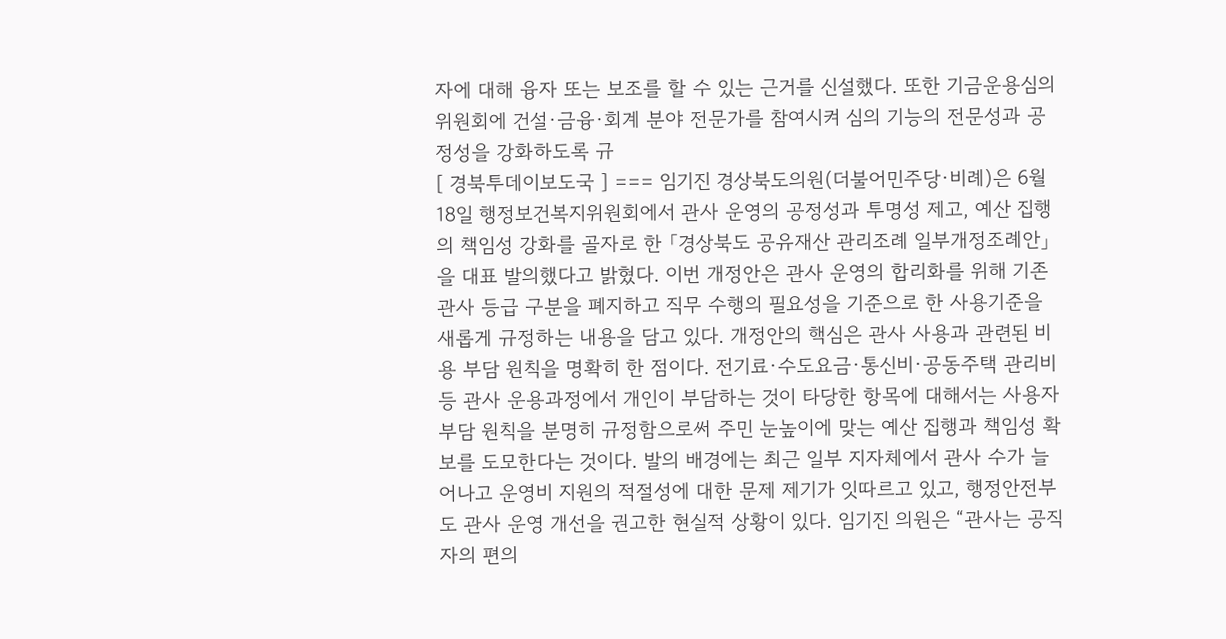자에 대해 융자 또는 보조를 할 수 있는 근거를 신설했다. 또한 기금운용심의위원회에 건설·금융·회계 분야 전문가를 참여시켜 심의 기능의 전문성과 공정성을 강화하도록 규
[ 경북투데이보도국 ] === 임기진 경상북도의원(더불어민주당·비례)은 6월 18일 행정보건복지위원회에서 관사 운영의 공정성과 투명성 제고, 예산 집행의 책임성 강화를 골자로 한 「경상북도 공유재산 관리조례 일부개정조례안」을 대표 발의했다고 밝혔다. 이번 개정안은 관사 운영의 합리화를 위해 기존 관사 등급 구분을 폐지하고 직무 수행의 필요성을 기준으로 한 사용기준을 새롭게 규정하는 내용을 담고 있다. 개정안의 핵심은 관사 사용과 관련된 비용 부담 원칙을 명확히 한 점이다. 전기료·수도요금·통신비·공동주택 관리비 등 관사 운용과정에서 개인이 부담하는 것이 타당한 항목에 대해서는 사용자 부담 원칙을 분명히 규정함으로써 주민 눈높이에 맞는 예산 집행과 책임성 확보를 도모한다는 것이다. 발의 배경에는 최근 일부 지자체에서 관사 수가 늘어나고 운영비 지원의 적절성에 대한 문제 제기가 잇따르고 있고, 행정안전부도 관사 운영 개선을 권고한 현실적 상황이 있다. 임기진 의원은 “관사는 공직자의 편의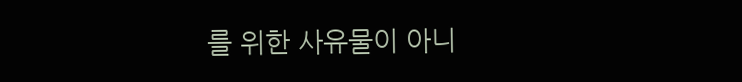를 위한 사유물이 아니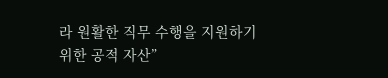라 원활한 직무 수행을 지원하기 위한 공적 자산”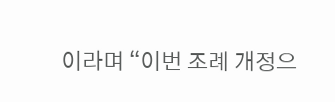이라며 “이번 조례 개정으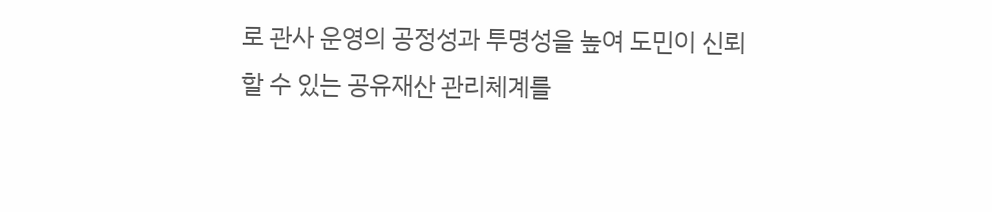로 관사 운영의 공정성과 투명성을 높여 도민이 신뢰할 수 있는 공유재산 관리체계를